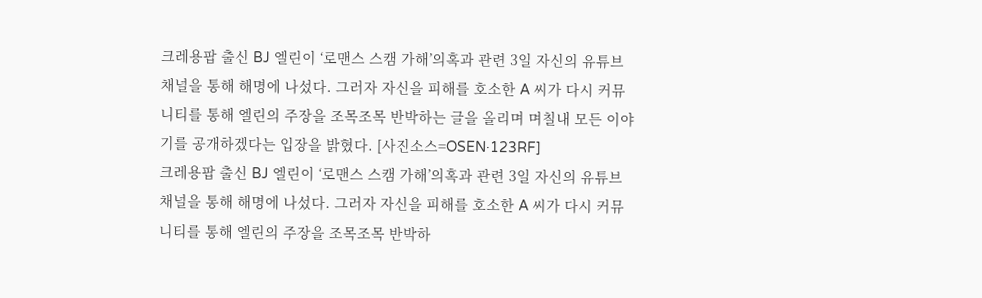크레용팝 출신 BJ 엘린이 ‘로맨스 스캠 가해’의혹과 관련 3일 자신의 유튜브 채널을 통해 해명에 나섰다. 그러자 자신을 피해를 호소한 A 씨가 다시 커뮤니티를 통해 엘린의 주장을 조목조목 반박하는 글을 올리며 며칠내 모든 이야기를 공개하겠다는 입장을 밝혔다. [사진소스=OSEN·123RF]
크레용팝 출신 BJ 엘린이 ‘로맨스 스캠 가해’의혹과 관련 3일 자신의 유튜브 채널을 통해 해명에 나섰다. 그러자 자신을 피해를 호소한 A 씨가 다시 커뮤니티를 통해 엘린의 주장을 조목조목 반박하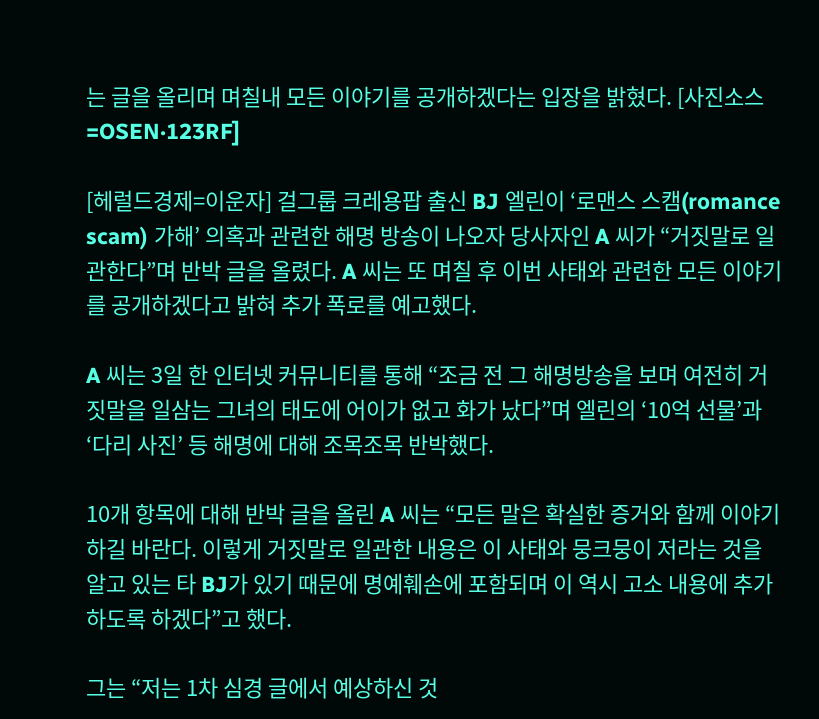는 글을 올리며 며칠내 모든 이야기를 공개하겠다는 입장을 밝혔다. [사진소스=OSEN·123RF]

[헤럴드경제=이운자] 걸그룹 크레용팝 출신 BJ 엘린이 ‘로맨스 스캠(romance scam) 가해’ 의혹과 관련한 해명 방송이 나오자 당사자인 A 씨가 “거짓말로 일관한다”며 반박 글을 올렸다. A 씨는 또 며칠 후 이번 사태와 관련한 모든 이야기를 공개하겠다고 밝혀 추가 폭로를 예고했다.

A 씨는 3일 한 인터넷 커뮤니티를 통해 “조금 전 그 해명방송을 보며 여전히 거짓말을 일삼는 그녀의 태도에 어이가 없고 화가 났다”며 엘린의 ‘10억 선물’과 ‘다리 사진’ 등 해명에 대해 조목조목 반박했다.

10개 항목에 대해 반박 글을 올린 A 씨는 “모든 말은 확실한 증거와 함께 이야기하길 바란다. 이렇게 거짓말로 일관한 내용은 이 사태와 뭉크뭉이 저라는 것을 알고 있는 타 BJ가 있기 때문에 명예훼손에 포함되며 이 역시 고소 내용에 추가하도록 하겠다”고 했다.

그는 “저는 1차 심경 글에서 예상하신 것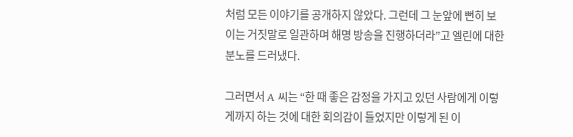처럼 모든 이야기를 공개하지 않았다. 그런데 그 눈앞에 뻔히 보이는 거짓말로 일관하며 해명 방송을 진행하더라”고 엘린에 대한 분노를 드러냈다.

그러면서 A 씨는 “한 때 좋은 감정을 가지고 있던 사람에게 이렇게까지 하는 것에 대한 회의감이 들었지만 이렇게 된 이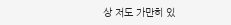상 저도 가만히 있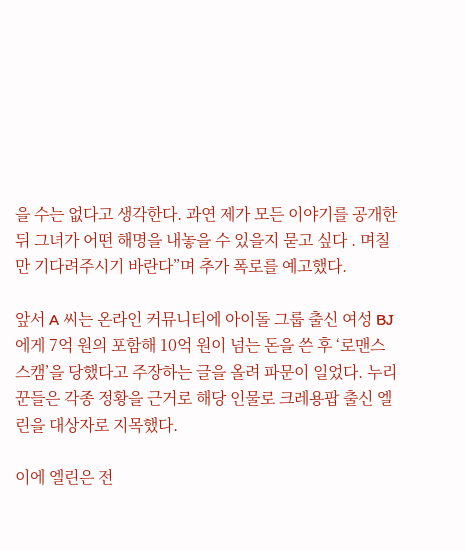을 수는 없다고 생각한다. 과연 제가 모든 이야기를 공개한 뒤 그녀가 어떤 해명을 내놓을 수 있을지 묻고 싶다 . 며칠만 기다려주시기 바란다”며 추가 폭로를 예고했다.

앞서 A 씨는 온라인 커뮤니티에 아이돌 그룹 출신 여성 BJ에게 7억 원의 포함해 10억 원이 넘는 돈을 쓴 후 ‘로맨스 스캠’을 당했다고 주장하는 글을 올려 파문이 일었다. 누리꾼들은 각종 정황을 근거로 해당 인물로 크레용팝 출신 엘린을 대상자로 지목했다.

이에 엘린은 전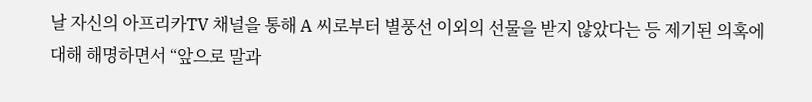날 자신의 아프리카TV 채널을 통해 A 씨로부터 별풍선 이외의 선물을 받지 않았다는 등 제기된 의혹에 대해 해명하면서 “앞으로 말과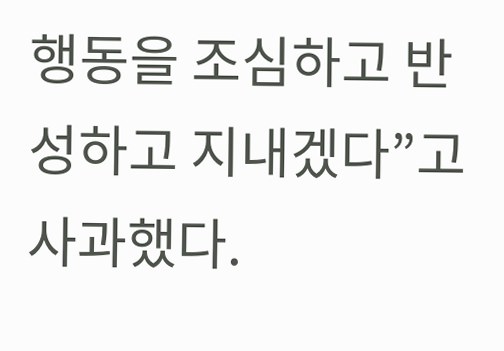행동을 조심하고 반성하고 지내겠다”고 사과했다.